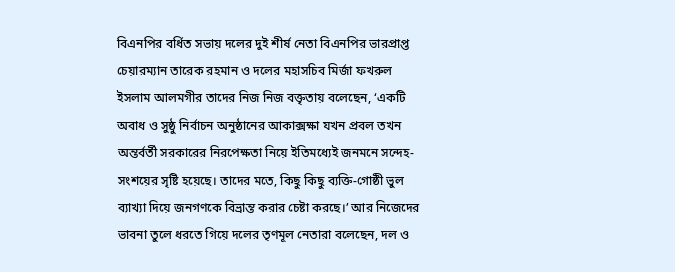বিএনপির বর্ধিত সভায় দলের দুই শীর্ষ নেতা বিএনপির ভারপ্রাপ্ত চেয়ারম্যান তারেক রহমান ও দলের মহাসচিব মির্জা ফখরুল ইসলাম আলমগীর তাদের নিজ নিজ বক্তৃতায় বলেছেন, ‘একটি অবাধ ও সুষ্ঠু নির্বাচন অনুষ্ঠানের আকাক্সক্ষা যখন প্রবল তখন অন্তর্বর্তী সরকারের নিরপেক্ষতা নিয়ে ইতিমধ্যেই জনমনে সন্দেহ-সংশয়ের সৃষ্টি হয়েছে। তাদের মতে, কিছু কিছু ব্যক্তি-গোষ্ঠী ভুল ব্যাখ্যা দিয়ে জনগণকে বিভ্রান্ত করার চেষ্টা করছে।’ আর নিজেদের ভাবনা তুলে ধরতে গিয়ে দলের তৃণমূল নেতারা বলেছেন, দল ও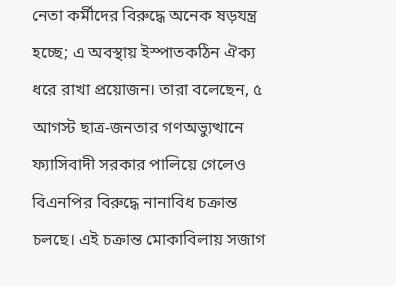নেতা কর্মীদের বিরুদ্ধে অনেক ষড়যন্ত্র হচ্ছে; এ অবস্থায় ইস্পাতকঠিন ঐক্য ধরে রাখা প্রয়োজন। তারা বলেছেন, ৫ আগস্ট ছাত্র-জনতার গণঅভ্যুত্থানে ফ্যাসিবাদী সরকার পালিয়ে গেলেও বিএনপির বিরুদ্ধে নানাবিধ চক্রান্ত চলছে। এই চক্রান্ত মোকাবিলায় সজাগ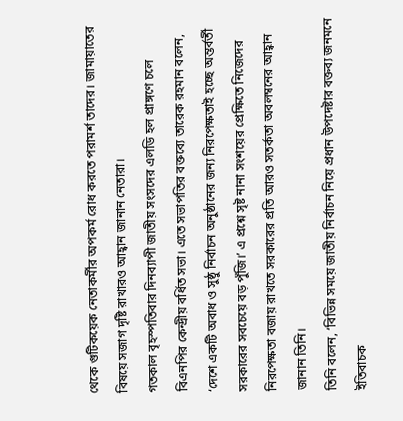থেকে গুটিকয়েক নেতাকর্মীর অপকর্ম রোধ করতে পরামর্শ তাদের। জামায়াতের বিষয়ে সজাগ দৃষ্টি রাখারও আহ্বান জানান নেতারা।
গতকাল বৃহস্পতিবার দিনব্যাপী জাতীয় সংসদের এলডি হল প্রাঙ্গণে চলে বিএনপির কেন্দ্রীয় বর্ধিত সভা। এতে সভাপতির বক্তব্যে তারেক রহমান বলেন, ‘দেশে একটি অবাধ ও সুষ্ঠু নির্বাচন অনুষ্ঠানের জন্য নিরপেক্ষতাই হচ্ছে অন্তর্বর্তী সরকারের সবচেয়ে বড় পুঁজি।’ এ প্রশ্নে সৃষ্ট নানা সংশয়ের প্রেক্ষিতে নিজেদের নিরপেক্ষতা বজায় রাখতে সরকারের প্রতি আরও সতর্কতা অবলম্বনের আহ্বান জানান তিনি।
তিনি বলেন, ‘বিভিন্ন সময়ে জাতীয় নির্বাচন নিয়ে প্রধান উপদেষ্টার বক্তব্য জনমনে ইতিবাচক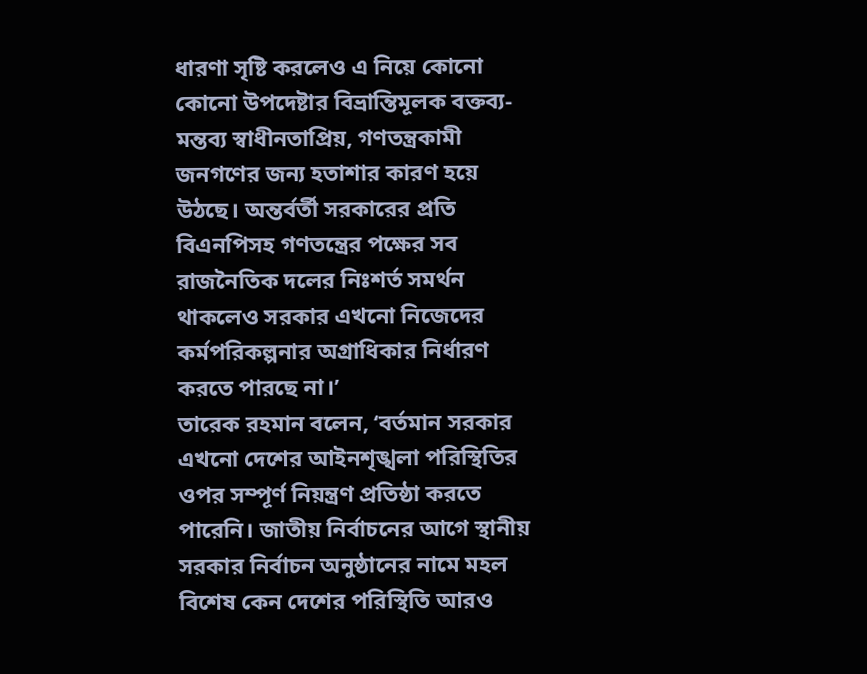ধারণা সৃষ্টি করলেও এ নিয়ে কোনো কোনো উপদেষ্টার বিভ্রান্তিমূলক বক্তব্য-মন্তব্য স্বাধীনতাপ্রিয়, গণতন্ত্রকামী জনগণের জন্য হতাশার কারণ হয়ে উঠছে। অন্তর্বর্তী সরকারের প্রতি বিএনপিসহ গণতন্ত্রের পক্ষের সব রাজনৈতিক দলের নিঃশর্ত সমর্থন থাকলেও সরকার এখনো নিজেদের কর্মপরিকল্পনার অগ্রাধিকার নির্ধারণ করতে পারছে না।’
তারেক রহমান বলেন, ‘বর্তমান সরকার এখনো দেশের আইনশৃঙ্খলা পরিস্থিতির ওপর সম্পূর্ণ নিয়ন্ত্রণ প্রতিষ্ঠা করতে পারেনি। জাতীয় নির্বাচনের আগে স্থানীয় সরকার নির্বাচন অনুষ্ঠানের নামে মহল বিশেষ কেন দেশের পরিস্থিতি আরও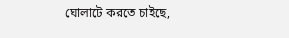ঘোলাটে করতে চাইছে,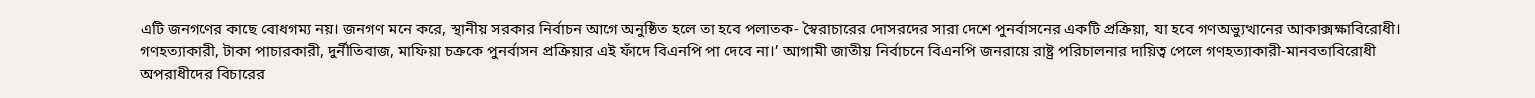এটি জনগণের কাছে বোধগম্য নয়। জনগণ মনে করে, স্থানীয় সরকার নির্বাচন আগে অনুষ্ঠিত হলে তা হবে পলাতক- স্বৈরাচারের দোসরদের সারা দেশে পুনর্বাসনের একটি প্রক্রিয়া, যা হবে গণঅভ্যুত্থানের আকাক্সক্ষাবিরোধী। গণহত্যাকারী, টাকা পাচারকারী, দুর্নীতিবাজ, মাফিয়া চক্রকে পুনর্বাসন প্রক্রিয়ার এই ফাঁদে বিএনপি পা দেবে না।’ আগামী জাতীয় নির্বাচনে বিএনপি জনরায়ে রাষ্ট্র পরিচালনার দায়িত্ব পেলে গণহত্যাকারী-মানবতাবিরোধী অপরাধীদের বিচারের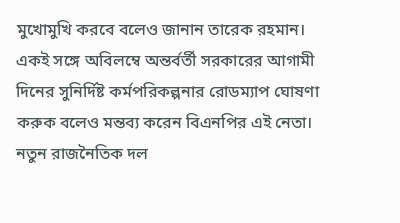মুখোমুখি করবে বলেও জানান তারেক রহমান। একই সঙ্গে অবিলম্বে অন্তর্বর্তী সরকারের আগামী দিনের সুনির্দিষ্ট কর্মপরিকল্পনার রোডম্যাপ ঘোষণা করুক বলেও মন্তব্য করেন বিএনপির এই নেতা।
নতুন রাজনৈতিক দল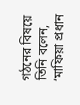গঠনের বিষয়ে তিনি বলেন, ‘মাফিয়া প্রধান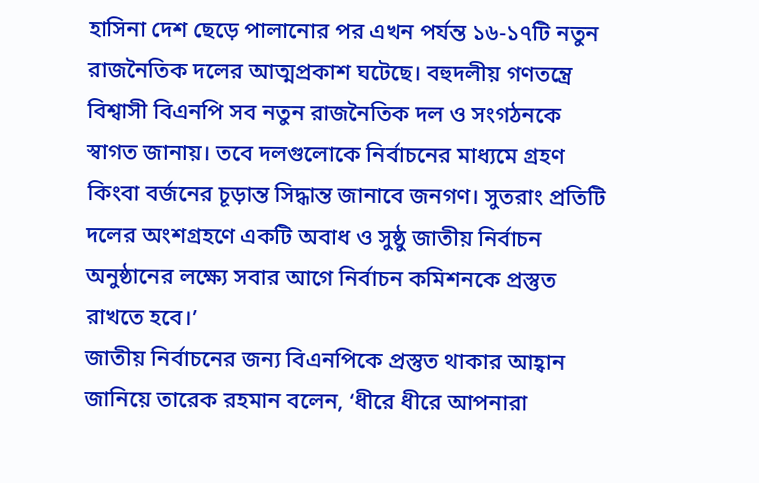হাসিনা দেশ ছেড়ে পালানোর পর এখন পর্যন্ত ১৬-১৭টি নতুন রাজনৈতিক দলের আত্মপ্রকাশ ঘটেছে। বহুদলীয় গণতন্ত্রে বিশ্বাসী বিএনপি সব নতুন রাজনৈতিক দল ও সংগঠনকে স্বাগত জানায়। তবে দলগুলোকে নির্বাচনের মাধ্যমে গ্রহণ কিংবা বর্জনের চূড়ান্ত সিদ্ধান্ত জানাবে জনগণ। সুতরাং প্রতিটি দলের অংশগ্রহণে একটি অবাধ ও সুষ্ঠু জাতীয় নির্বাচন অনুষ্ঠানের লক্ষ্যে সবার আগে নির্বাচন কমিশনকে প্রস্তুত রাখতে হবে।’
জাতীয় নির্বাচনের জন্য বিএনপিকে প্রস্তুত থাকার আহ্বান জানিয়ে তারেক রহমান বলেন, ‘ধীরে ধীরে আপনারা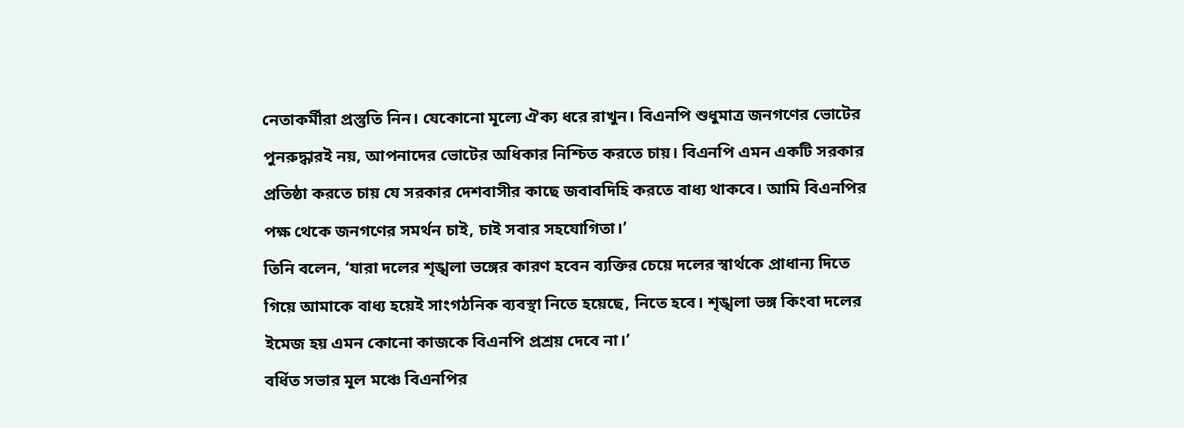নেতাকর্মীরা প্রস্তুতি নিন। যেকোনো মূল্যে ঐক্য ধরে রাখুন। বিএনপি শুধুমাত্র জনগণের ভোটের পুনরুদ্ধারই নয়, আপনাদের ভোটের অধিকার নিশ্চিত করতে চায়। বিএনপি এমন একটি সরকার প্রতিষ্ঠা করতে চায় যে সরকার দেশবাসীর কাছে জবাবদিহি করতে বাধ্য থাকবে। আমি বিএনপির পক্ষ থেকে জনগণের সমর্থন চাই, চাই সবার সহযোগিতা।’
তিনি বলেন, ‘যারা দলের শৃঙ্খলা ভঙ্গের কারণ হবেন ব্যক্তির চেয়ে দলের স্বার্থকে প্রাধান্য দিতে গিয়ে আমাকে বাধ্য হয়েই সাংগঠনিক ব্যবস্থা নিতে হয়েছে, নিতে হবে। শৃঙ্খলা ভঙ্গ কিংবা দলের ইমেজ হয় এমন কোনো কাজকে বিএনপি প্রশ্রয় দেবে না।’
বর্ধিত সভার মূল মঞ্চে বিএনপির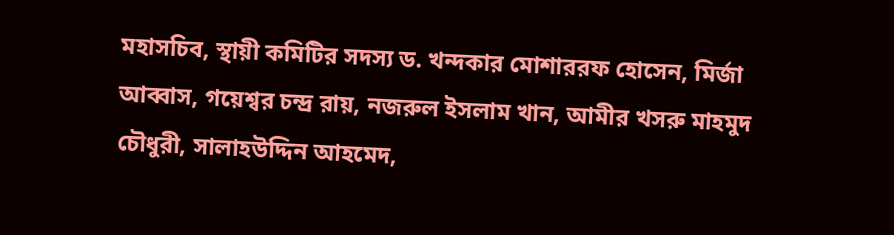মহাসচিব, স্থায়ী কমিটির সদস্য ড. খন্দকার মোশাররফ হোসেন, মির্জা আব্বাস, গয়েশ্বর চন্দ্র রায়, নজরুল ইসলাম খান, আমীর খসরু মাহমুদ চৌধুরী, সালাহউদ্দিন আহমেদ,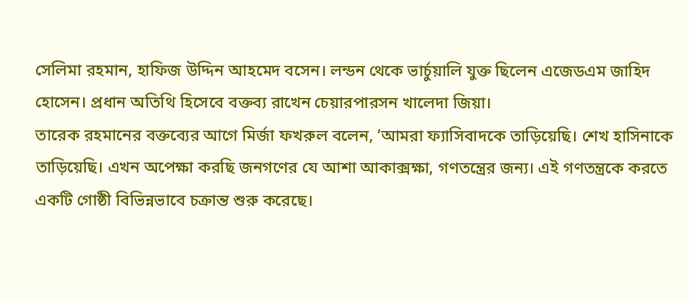সেলিমা রহমান, হাফিজ উদ্দিন আহমেদ বসেন। লন্ডন থেকে ভার্চুয়ালি যুক্ত ছিলেন এজেডএম জাহিদ হোসেন। প্রধান অতিথি হিসেবে বক্তব্য রাখেন চেয়ারপারসন খালেদা জিয়া।
তারেক রহমানের বক্তব্যের আগে মির্জা ফখরুল বলেন, ‘আমরা ফ্যাসিবাদকে তাড়িয়েছি। শেখ হাসিনাকে তাড়িয়েছি। এখন অপেক্ষা করছি জনগণের যে আশা আকাক্সক্ষা, গণতন্ত্রের জন্য। এই গণতন্ত্রকে করতে একটি গোষ্ঠী বিভিন্নভাবে চক্রান্ত শুরু করেছে।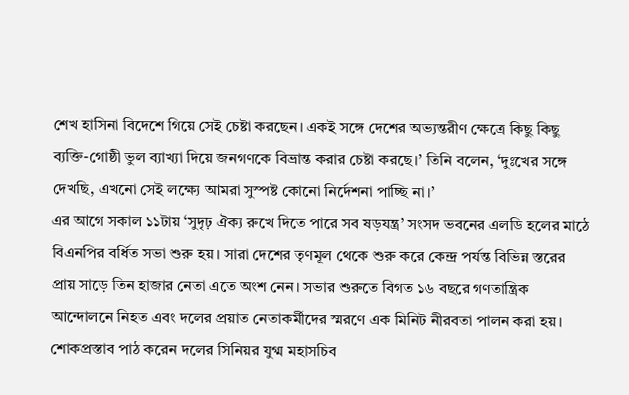শেখ হাসিনা বিদেশে গিয়ে সেই চেষ্টা করছেন। একই সঙ্গে দেশের অভ্যন্তরীণ ক্ষেত্রে কিছু কিছু ব্যক্তি-গোষ্ঠী ভুল ব্যাখ্যা দিয়ে জনগণকে বিভ্রান্ত করার চেষ্টা করছে।’ তিনি বলেন, ‘দুঃখের সঙ্গে দেখছি, এখনো সেই লক্ষ্যে আমরা সুস্পষ্ট কোনো নির্দেশনা পাচ্ছি না।’
এর আগে সকাল ১১টায় ‘সুদৃঢ় ঐক্য রুখে দিতে পারে সব ষড়যন্ত্র’ সংসদ ভবনের এলডি হলের মাঠে বিএনপির বর্ধিত সভা শুরু হয়। সারা দেশের তৃণমূল থেকে শুরু করে কেন্দ্র পর্যন্ত বিভিন্ন স্তরের প্রায় সাড়ে তিন হাজার নেতা এতে অংশ নেন। সভার শুরুতে বিগত ১৬ বছরে গণতান্ত্রিক আন্দোলনে নিহত এবং দলের প্রয়াত নেতাকর্মীদের স্মরণে এক মিনিট নীরবতা পালন করা হয়। শোকপ্রস্তাব পাঠ করেন দলের সিনিয়র যুগ্ম মহাসচিব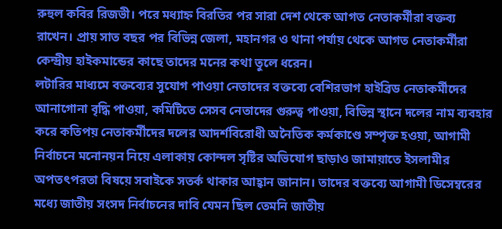রুহুল কবির রিজভী। পরে মধ্যাহ্ন বিরতির পর সারা দেশ থেকে আগত নেতাকর্মীরা বক্তব্য রাখেন। প্রায় সাত বছর পর বিভিন্ন জেলা, মহানগর ও থানা পর্যায় থেকে আগত নেতাকর্মীরা কেন্দ্রীয় হাইকমান্ডের কাছে তাদের মনের কথা তুলে ধরেন।
লটারির মাধ্যমে বক্তব্যের সুযোগ পাওয়া নেতাদের বক্তব্যে বেশিরভাগ হাইব্রিড নেতাকর্মীদের আনাগোনা বৃদ্ধি পাওয়া, কমিটিতে সেসব নেতাদের গুরুত্ব পাওয়া, বিভিন্ন স্থানে দলের নাম ব্যবহার করে কতিপয় নেতাকর্মীদের দলের আদর্শবিরোধী অনৈতিক কর্মকাণ্ডে সম্পৃক্ত হওয়া, আগামী নির্বাচনে মনোনয়ন নিয়ে এলাকায় কোন্দল সৃষ্টির অভিযোগ ছাড়াও জামায়াতে ইসলামীর অপতৎপরতা বিষয়ে সবাইকে সতর্ক থাকার আহ্বান জানান। তাদের বক্তব্যে আগামী ডিসেম্বরের মধ্যে জাতীয় সংসদ নির্বাচনের দাবি যেমন ছিল তেমনি জাতীয়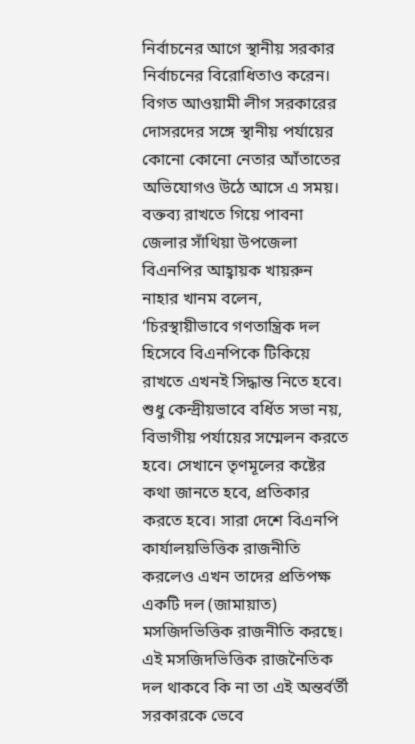নির্বাচনের আগে স্থানীয় সরকার নির্বাচনের বিরোধিতাও করেন। বিগত আওয়ামী লীগ সরকারের দোসরদের সঙ্গে স্থানীয় পর্যায়ের কোনো কোনো নেতার আঁতাতের অভিযোগও উঠে আসে এ সময়।
বক্তব্য রাখতে গিয়ে পাবনা জেলার সাঁথিয়া উপজেলা বিএনপির আহ্বায়ক খায়রুন নাহার খানম বলেন, ‘চিরস্থায়ীভাবে গণতান্ত্রিক দল হিসেবে বিএনপিকে টিকিয়ে রাখতে এখনই সিদ্ধান্ত নিতে হবে। শুধু কেন্দ্রীয়ভাবে বর্ধিত সভা নয়, বিভাগীয় পর্যায়ের সম্মেলন করতে হবে। সেখানে তৃণমূলের কষ্টের কথা জানতে হবে, প্রতিকার করতে হবে। সারা দেশে বিএনপি কার্যালয়ভিত্তিক রাজনীতি করলেও এখন তাদের প্রতিপক্ষ একটি দল (জামায়াত) মসজিদভিত্তিক রাজনীতি করছে। এই মসজিদভিত্তিক রাজনৈতিক দল থাকবে কি না তা এই অন্তর্বর্তী সরকারকে ভেবে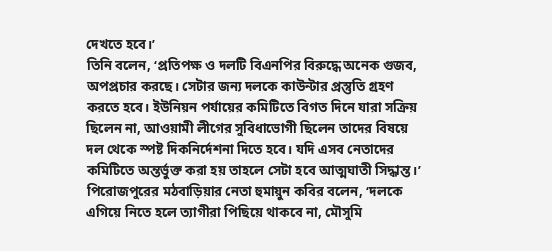দেখতে হবে।’
তিনি বলেন, ‘প্রতিপক্ষ ও দলটি বিএনপির বিরুদ্ধে অনেক গুজব, অপপ্রচার করছে। সেটার জন্য দলকে কাউন্টার প্রস্তুতি গ্রহণ করতে হবে। ইউনিয়ন পর্যায়ের কমিটিতে বিগত দিনে যারা সক্রিয় ছিলেন না, আওয়ামী লীগের সুবিধাভোগী ছিলেন তাদের বিষয়ে দল থেকে স্পষ্ট দিকনির্দেশনা দিতে হবে। যদি এসব নেতাদের কমিটিতে অন্তর্ভুক্ত করা হয় তাহলে সেটা হবে আত্মঘাতী সিদ্ধান্ত।’
পিরোজপুরের মঠবাড়িয়ার নেতা হুমায়ুন কবির বলেন, ‘দলকে এগিয়ে নিতে হলে ত্যাগীরা পিছিয়ে থাকবে না, মৌসুমি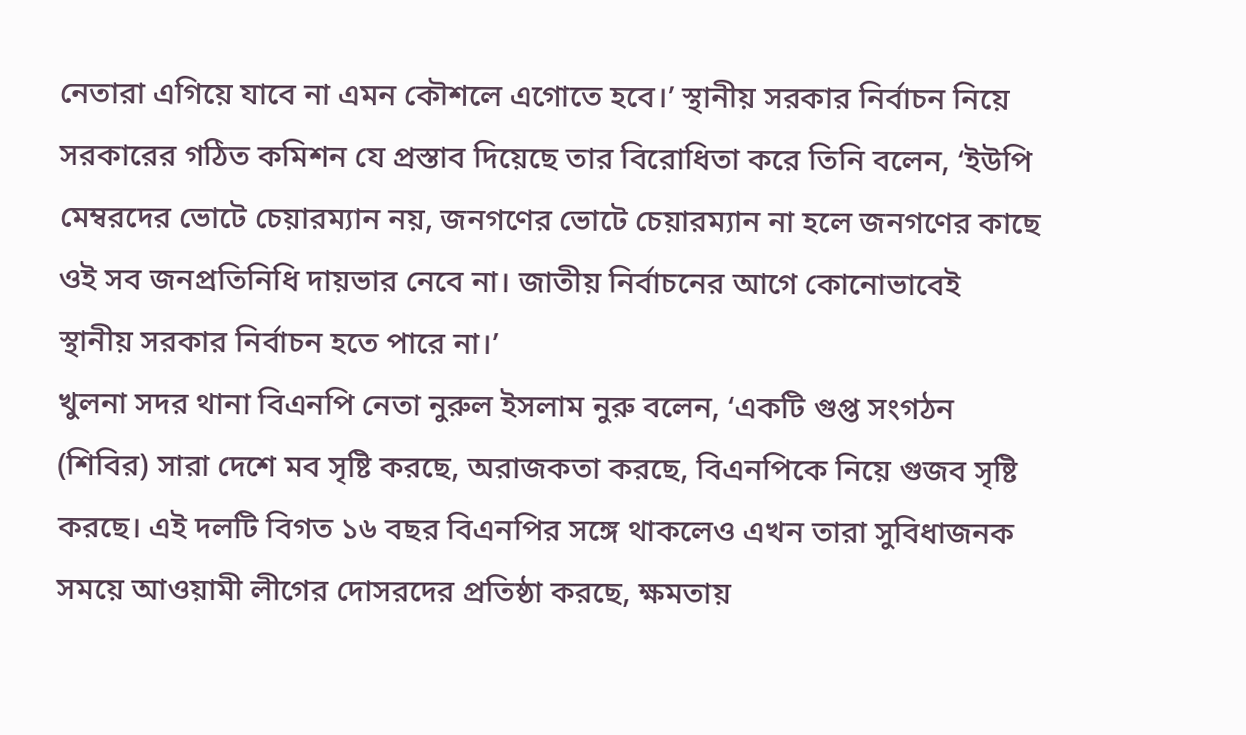নেতারা এগিয়ে যাবে না এমন কৌশলে এগোতে হবে।’ স্থানীয় সরকার নির্বাচন নিয়ে সরকারের গঠিত কমিশন যে প্রস্তাব দিয়েছে তার বিরোধিতা করে তিনি বলেন, ‘ইউপি মেম্বরদের ভোটে চেয়ারম্যান নয়, জনগণের ভোটে চেয়ারম্যান না হলে জনগণের কাছে ওই সব জনপ্রতিনিধি দায়ভার নেবে না। জাতীয় নির্বাচনের আগে কোনোভাবেই স্থানীয় সরকার নির্বাচন হতে পারে না।’
খুলনা সদর থানা বিএনপি নেতা নুরুল ইসলাম নুরু বলেন, ‘একটি গুপ্ত সংগঠন (শিবির) সারা দেশে মব সৃষ্টি করছে, অরাজকতা করছে, বিএনপিকে নিয়ে গুজব সৃষ্টি করছে। এই দলটি বিগত ১৬ বছর বিএনপির সঙ্গে থাকলেও এখন তারা সুবিধাজনক সময়ে আওয়ামী লীগের দোসরদের প্রতিষ্ঠা করছে, ক্ষমতায়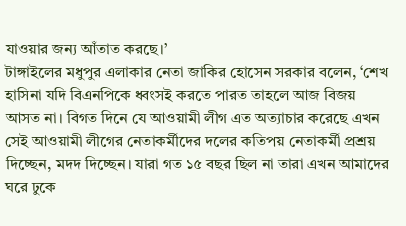যাওয়ার জন্য আঁতাত করছে।’
টাঙ্গাইলের মধুপুর এলাকার নেতা জাকির হোসেন সরকার বলেন, ‘শেখ হাসিনা যদি বিএনপিকে ধ্বংসই করতে পারত তাহলে আজ বিজয় আসত না। বিগত দিনে যে আওয়ামী লীগ এত অত্যাচার করেছে এখন সেই আওয়ামী লীগের নেতাকর্মীদের দলের কতিপয় নেতাকর্মী প্রশ্রয় দিচ্ছেন, মদদ দিচ্ছেন। যারা গত ১৫ বছর ছিল না তারা এখন আমাদের ঘরে ঢুকে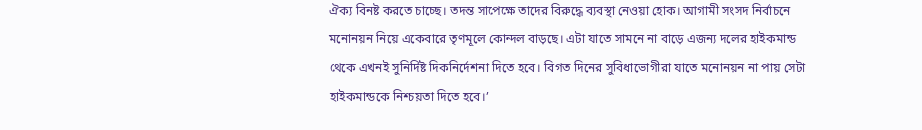ঐক্য বিনষ্ট করতে চাচ্ছে। তদন্ত সাপেক্ষে তাদের বিরুদ্ধে ব্যবস্থা নেওয়া হোক। আগামী সংসদ নির্বাচনে মনোনয়ন নিয়ে একেবারে তৃণমূলে কোন্দল বাড়ছে। এটা যাতে সামনে না বাড়ে এজন্য দলের হাইকমান্ড থেকে এখনই সুনির্দিষ্ট দিকনির্দেশনা দিতে হবে। বিগত দিনের সুবিধাভোগীরা যাতে মনোনয়ন না পায় সেটা হাইকমান্ডকে নিশ্চয়তা দিতে হবে।’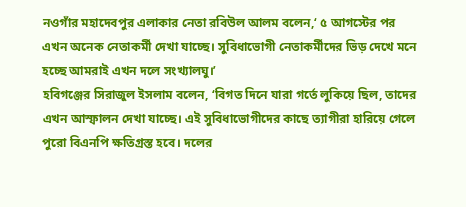নওগাঁর মহাদেবপুর এলাকার নেতা রবিউল আলম বলেন,‘ ৫ আগস্টের পর এখন অনেক নেতাকর্মী দেখা যাচ্ছে। সুবিধাভোগী নেতাকর্মীদের ভিড় দেখে মনে হচ্ছে আমরাই এখন দলে সংখ্যালঘু।’
হবিগঞ্জের সিরাজুল ইসলাম বলেন, ‘বিগত দিনে যারা গর্তে লুকিয়ে ছিল, তাদের এখন আস্ফালন দেখা যাচ্ছে। এই সুবিধাভোগীদের কাছে ত্যাগীরা হারিয়ে গেলে পুরো বিএনপি ক্ষতিগ্রস্ত হবে। দলের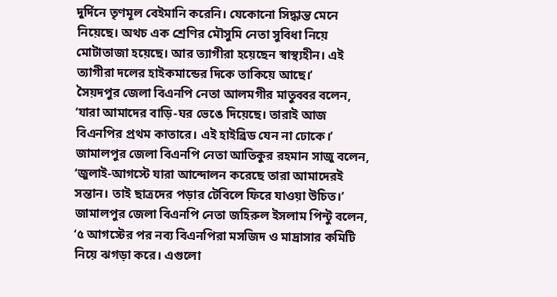দুর্দিনে তৃণমূল বেইমানি করেনি। যেকোনো সিদ্ধান্ত মেনে নিয়েছে। অথচ এক শ্রেণির মৌসুমি নেতা সুবিধা নিয়ে মোটাতাজা হয়েছে। আর ত্যাগীরা হয়েছেন স্বাস্থ্যহীন। এই ত্যাগীরা দলের হাইকমান্ডের দিকে তাকিয়ে আছে।’
সৈয়দপুর জেলা বিএনপি নেতা আলমগীর মাতুব্বর বলেন, ‘যারা আমাদের বাড়ি-ঘর ভেঙে দিয়েছে। তারাই আজ বিএনপির প্রথম কাতারে। এই হাইব্রিড যেন না ঢোকে।’ জামালপুর জেলা বিএনপি নেতা আতিকুর রহমান সাজু বলেন, ‘জুলাই-আগস্টে যারা আন্দোলন করেছে তারা আমাদেরই সন্তান। তাই ছাত্রদের পড়ার টেবিলে ফিরে যাওয়া উচিত।’ জামালপুর জেলা বিএনপি নেতা জহিরুল ইসলাম পিন্টু বলেন, ‘৫ আগস্টের পর নব্য বিএনপিরা মসজিদ ও মাদ্রাসার কমিটি নিয়ে ঝগড়া করে। এগুলো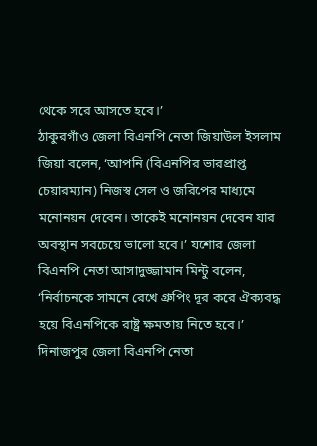থেকে সরে আসতে হবে।’
ঠাকুরগাঁও জেলা বিএনপি নেতা জিয়াউল ইসলাম জিয়া বলেন, ‘আপনি (বিএনপির ভারপ্রাপ্ত চেয়ারম্যান) নিজস্ব সেল ও জরিপের মাধ্যমে মনোনয়ন দেবেন। তাকেই মনোনয়ন দেবেন যার অবস্থান সবচেয়ে ভালো হবে।’ যশোর জেলা বিএনপি নেতা আসাদুজ্জামান মিন্টু বলেন, ‘নির্বাচনকে সামনে রেখে গ্রুপিং দূর করে ঐক্যবদ্ধ হয়ে বিএনপিকে রাষ্ট্র ক্ষমতায় নিতে হবে।’ দিনাজপুর জেলা বিএনপি নেতা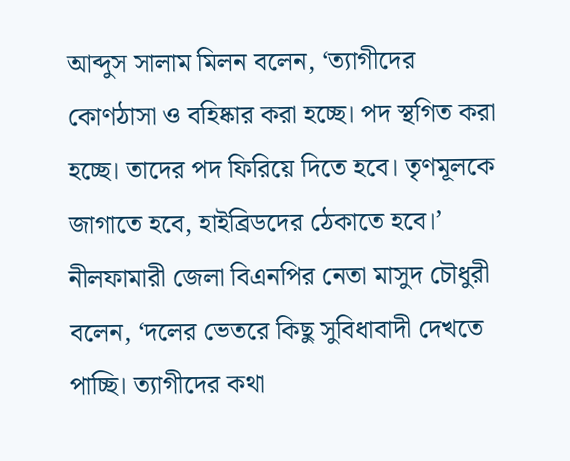আব্দুস সালাম মিলন বলেন, ‘ত্যাগীদের কোণঠাসা ও বহিষ্কার করা হচ্ছে। পদ স্থগিত করা হচ্ছে। তাদের পদ ফিরিয়ে দিতে হবে। তৃণমূলকে জাগাতে হবে, হাইব্রিডদের ঠেকাতে হবে।’ নীলফামারী জেলা বিএনপির নেতা মাসুদ চৌধুরী বলেন, ‘দলের ভেতরে কিছু সুবিধাবাদী দেখতে পাচ্ছি। ত্যাগীদের কথা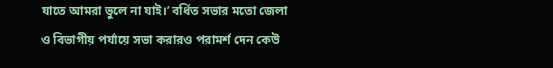যাতে আমরা ভুলে না যাই।’ বর্ধিত সভার মতো জেলা ও বিভাগীয় পর্যায়ে সভা করারও পরামর্শ দেন কেউ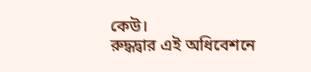কেউ।
রুদ্ধদ্বার এই অধিবেশনে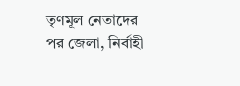তৃণমূল নেতাদের পর জেলা, নির্বাহী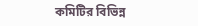কমিটির বিভিন্ন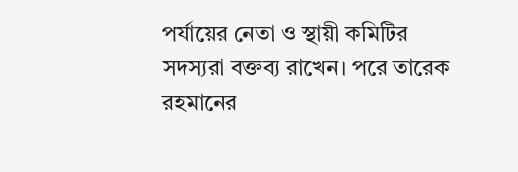পর্যায়ের নেতা ও স্থায়ী কমিটির সদস্যরা বক্তব্য রাখেন। পরে তারেক রহমানের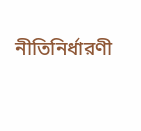নীতিনির্ধারণী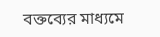বক্তব্যের মাধ্যমে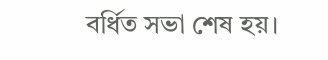বর্ধিত সভা শেষ হয়।